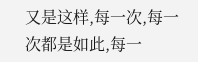又是这样,每一次,每一次都是如此,每一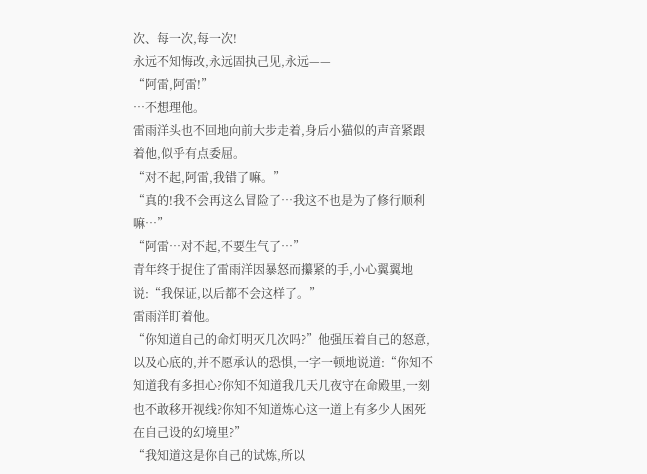次、每一次,每一次!
永远不知悔改,永远固执己见,永远——
“阿雷,阿雷!”
…不想理他。
雷雨洋头也不回地向前大步走着,身后小猫似的声音紧跟着他,似乎有点委屈。
“对不起,阿雷,我错了嘛。”
“真的!我不会再这么冒险了…我这不也是为了修行顺利嘛…”
“阿雷…对不起,不要生气了…”
青年终于捉住了雷雨洋因暴怒而攥紧的手,小心翼翼地说:“我保证,以后都不会这样了。”
雷雨洋盯着他。
“你知道自己的命灯明灭几次吗?”他强压着自己的怒意,以及心底的,并不愿承认的恐惧,一字一顿地说道:“你知不知道我有多担心?你知不知道我几天几夜守在命殿里,一刻也不敢移开视线?你知不知道炼心这一道上有多少人困死在自己设的幻境里?”
“我知道这是你自己的试炼,所以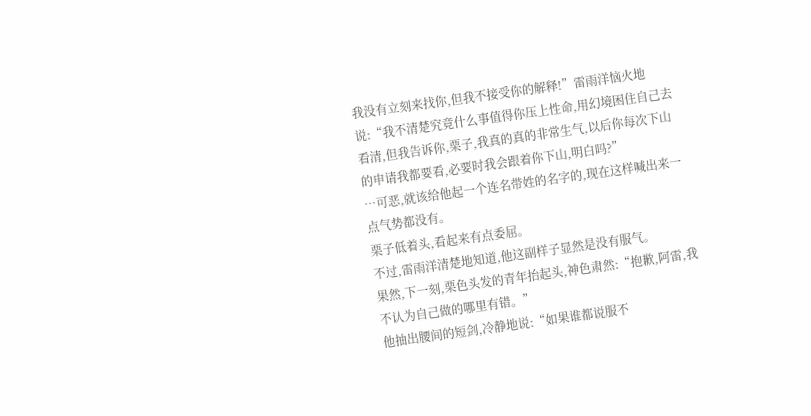我没有立刻来找你,但我不接受你的解释!”雷雨洋恼火地说:“我不清楚究竟什么事值得你压上性命,用幻境困住自己去看清,但我告诉你,栗子,我真的真的非常生气,以后你每次下山的申请我都要看,必要时我会跟着你下山,明白吗?”
…可恶,就该给他起一个连名带姓的名字的,现在这样喊出来一点气势都没有。
栗子低着头,看起来有点委屈。
不过,雷雨洋清楚地知道,他这副样子显然是没有服气。
果然,下一刻,栗色头发的青年抬起头,神色肃然:“抱歉,阿雷,我不认为自己做的哪里有错。”
他抽出腰间的短剑,冷静地说:“如果谁都说服不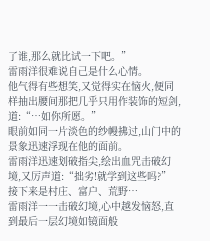了谁,那么就比试一下吧。”
雷雨洋很难说自己是什么心情。
他气得有些想笑,又觉得实在恼火,便同样抽出腰间那把几乎只用作装饰的短剑,道:“…如你所愿。”
眼前如同一片淡色的纱幔拂过,山门中的景象迅速浮现在他的面前。
雷雨洋迅速划破指尖,绘出血咒击破幻境,又厉声道:“拙劣!就学到这些吗?”
接下来是村庄、富户、荒野…
雷雨洋一一击破幻境,心中越发恼怒,直到最后一层幻境如镜面般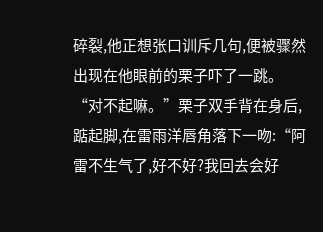碎裂,他正想张口训斥几句,便被骤然出现在他眼前的栗子吓了一跳。
“对不起嘛。”栗子双手背在身后,踮起脚,在雷雨洋唇角落下一吻:“阿雷不生气了,好不好?我回去会好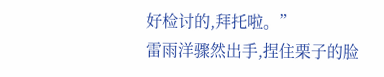好检讨的,拜托啦。”
雷雨洋骤然出手,捏住栗子的脸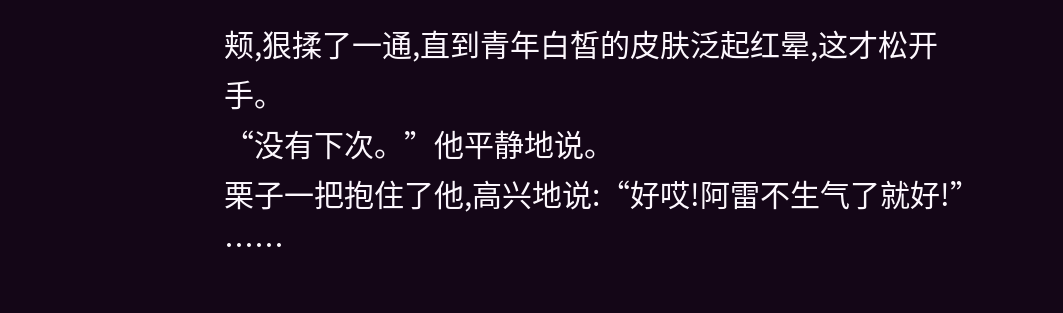颊,狠揉了一通,直到青年白皙的皮肤泛起红晕,这才松开手。
“没有下次。”他平静地说。
栗子一把抱住了他,高兴地说:“好哎!阿雷不生气了就好!”
……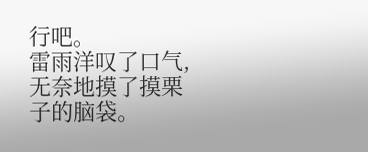行吧。
雷雨洋叹了口气,无奈地摸了摸栗子的脑袋。